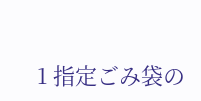1 指定ごみ袋の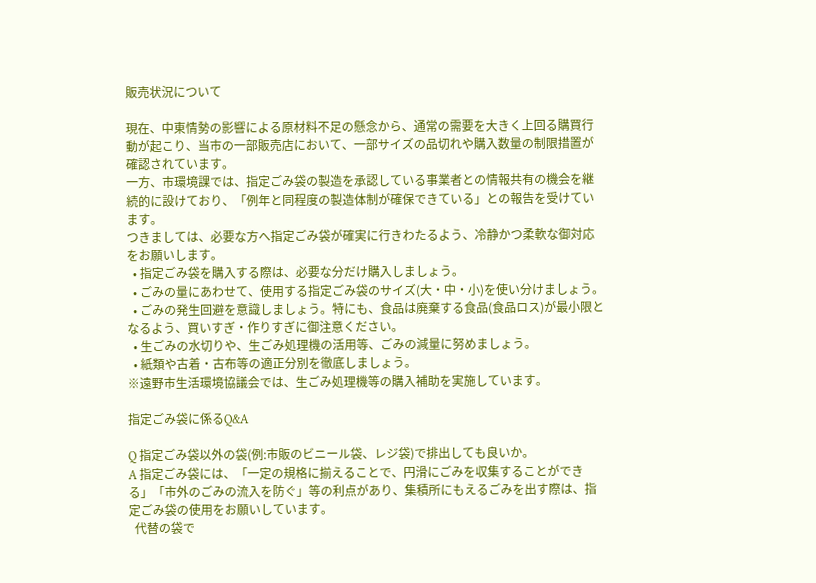販売状況について

現在、中東情勢の影響による原材料不足の懸念から、通常の需要を大きく上回る購買行動が起こり、当市の一部販売店において、一部サイズの品切れや購入数量の制限措置が確認されています。
一方、市環境課では、指定ごみ袋の製造を承認している事業者との情報共有の機会を継続的に設けており、「例年と同程度の製造体制が確保できている」との報告を受けています。
つきましては、必要な方へ指定ごみ袋が確実に行きわたるよう、冷静かつ柔軟な御対応をお願いします。
  • 指定ごみ袋を購入する際は、必要な分だけ購入しましょう。
  • ごみの量にあわせて、使用する指定ごみ袋のサイズ(大・中・小)を使い分けましょう。
  • ごみの発生回避を意識しましょう。特にも、食品は廃棄する食品(食品ロス)が最小限となるよう、買いすぎ・作りすぎに御注意ください。
  • 生ごみの水切りや、生ごみ処理機の活用等、ごみの減量に努めましょう。
  • 紙類や古着・古布等の適正分別を徹底しましょう。
※遠野市生活環境協議会では、生ごみ処理機等の購入補助を実施しています。

指定ごみ袋に係るQ&A

Q 指定ごみ袋以外の袋(例:市販のビニール袋、レジ袋)で排出しても良いか。
A 指定ごみ袋には、「一定の規格に揃えることで、円滑にごみを収集することができる」「市外のごみの流入を防ぐ」等の利点があり、集積所にもえるごみを出す際は、指定ごみ袋の使用をお願いしています。
  代替の袋で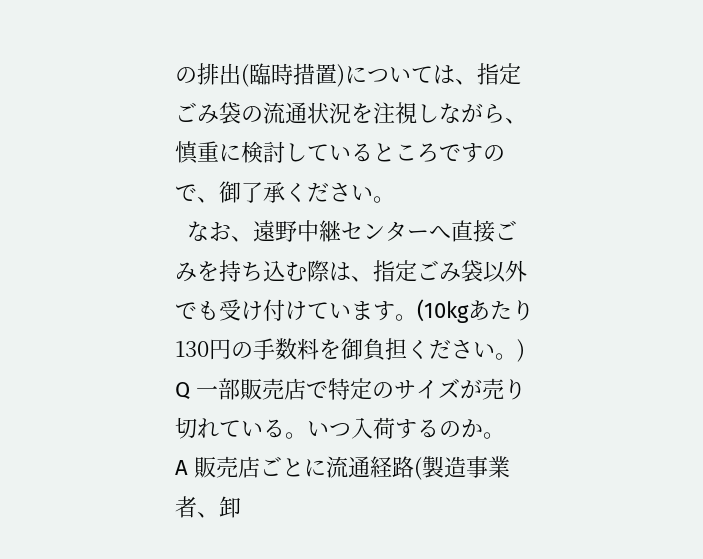の排出(臨時措置)については、指定ごみ袋の流通状況を注視しながら、慎重に検討しているところですので、御了承ください。
  なお、遠野中継センターへ直接ごみを持ち込む際は、指定ごみ袋以外でも受け付けています。(10kgあたり 130円の手数料を御負担ください。)
Q 一部販売店で特定のサイズが売り切れている。いつ入荷するのか。
A 販売店ごとに流通経路(製造事業者、卸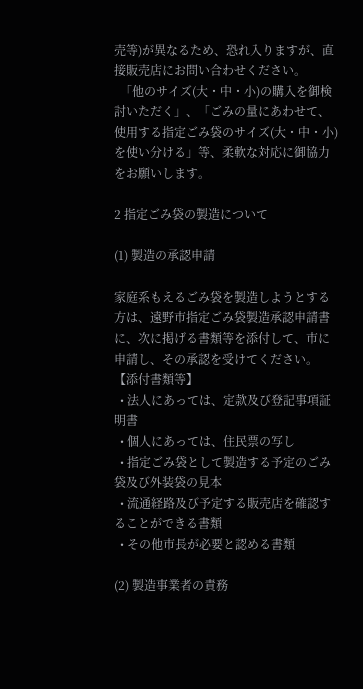売等)が異なるため、恐れ入りますが、直接販売店にお問い合わせください。
  「他のサイズ(大・中・小)の購入を御検討いただく」、「ごみの量にあわせて、使用する指定ごみ袋のサイズ(大・中・小)を使い分ける」等、柔軟な対応に御協力をお願いします。

2 指定ごみ袋の製造について

(1) 製造の承認申請

家庭系もえるごみ袋を製造しようとする方は、遠野市指定ごみ袋製造承認申請書に、次に掲げる書類等を添付して、市に申請し、その承認を受けてください。
【添付書類等】
  • 法人にあっては、定款及び登記事項証明書
  • 個人にあっては、住民票の写し
  • 指定ごみ袋として製造する予定のごみ袋及び外装袋の見本
  • 流通経路及び予定する販売店を確認することができる書類
  • その他市長が必要と認める書類

(2) 製造事業者の責務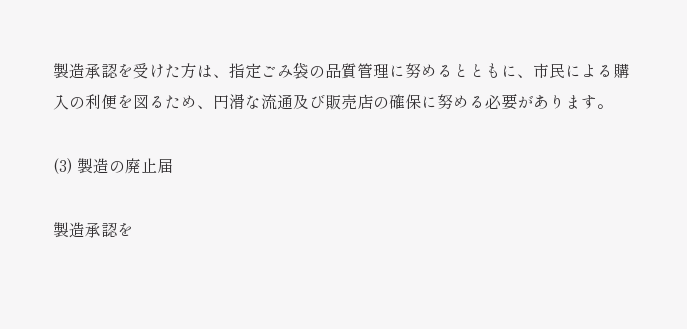製造承認を受けた方は、指定ごみ袋の品質管理に努めるとともに、市民による購入の利便を図るため、円滑な流通及び販売店の確保に努める必要があります。

(3) 製造の廃止届

製造承認を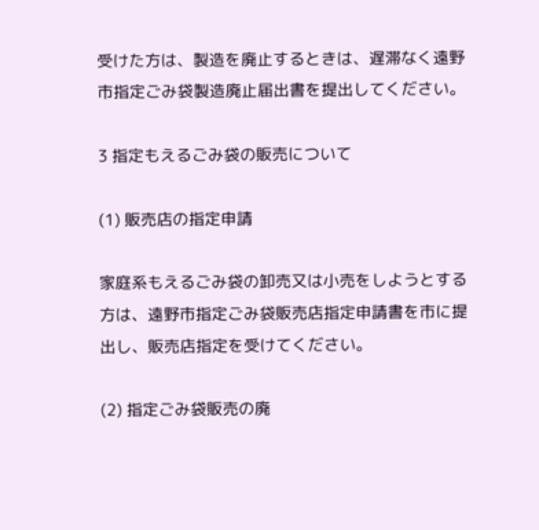受けた方は、製造を廃止するときは、遅滞なく遠野市指定ごみ袋製造廃止届出書を提出してください。

3 指定もえるごみ袋の販売について

(1) 販売店の指定申請

家庭系もえるごみ袋の卸売又は小売をしようとする方は、遠野市指定ごみ袋販売店指定申請書を市に提出し、販売店指定を受けてください。

(2) 指定ごみ袋販売の廃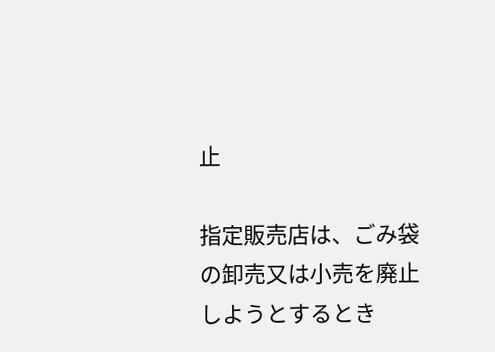止

指定販売店は、ごみ袋の卸売又は小売を廃止しようとするとき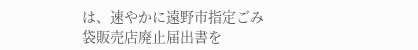は、速やかに遠野市指定ごみ袋販売店廃止届出書を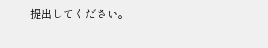提出してください。